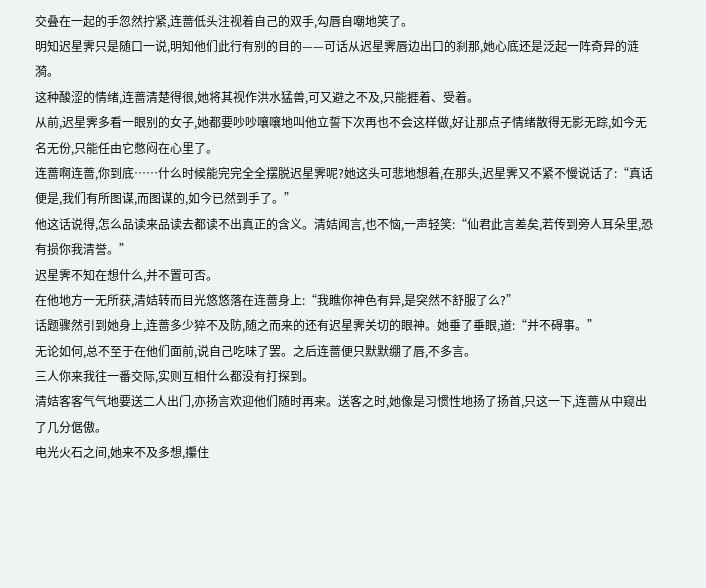交叠在一起的手忽然拧紧,连蔷低头注视着自己的双手,勾唇自嘲地笑了。
明知迟星霁只是随口一说,明知他们此行有别的目的——可话从迟星霁唇边出口的刹那,她心底还是泛起一阵奇异的涟漪。
这种酸涩的情绪,连蔷清楚得很,她将其视作洪水猛兽,可又避之不及,只能捱着、受着。
从前,迟星霁多看一眼别的女子,她都要吵吵嚷嚷地叫他立誓下次再也不会这样做,好让那点子情绪散得无影无踪,如今无名无份,只能任由它憋闷在心里了。
连蔷啊连蔷,你到底……什么时候能完完全全摆脱迟星霁呢?她这头可悲地想着,在那头,迟星霁又不紧不慢说话了:“真话便是,我们有所图谋,而图谋的,如今已然到手了。”
他这话说得,怎么品读来品读去都读不出真正的含义。清姞闻言,也不恼,一声轻笑:“仙君此言差矣,若传到旁人耳朵里,恐有损你我清誉。”
迟星霁不知在想什么,并不置可否。
在他地方一无所获,清姞转而目光悠悠落在连蔷身上:“我瞧你神色有异,是突然不舒服了么?”
话题骤然引到她身上,连蔷多少猝不及防,随之而来的还有迟星霁关切的眼神。她垂了垂眼,道:“并不碍事。”
无论如何,总不至于在他们面前,说自己吃味了罢。之后连蔷便只默默绷了唇,不多言。
三人你来我往一番交际,实则互相什么都没有打探到。
清姞客客气气地要送二人出门,亦扬言欢迎他们随时再来。送客之时,她像是习惯性地扬了扬首,只这一下,连蔷从中窥出了几分倨傲。
电光火石之间,她来不及多想,攥住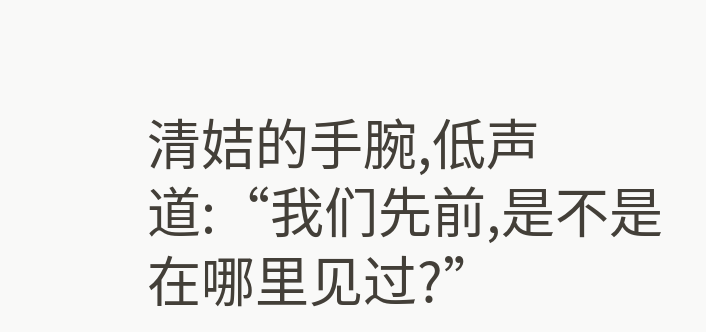清姞的手腕,低声道:“我们先前,是不是在哪里见过?”